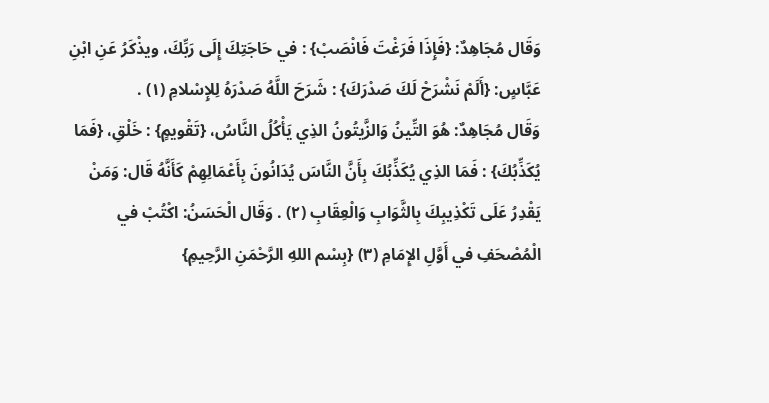وَقَال مُجَاهِدٌ: {فَإِذَا فَرَغْتَ فَانْصَبْ} : في حَاجَتِكَ إِلَى رَبِّكَ، ويذْكَرُ عَنِ ابْنِ عَبَّاسٍ: {أَلَمْ نَشْرَحْ لَكَ صَدْرَكَ} : شَرَحَ اللَّهُ صَدْرَهُ لِلإِسْلامِ (١) .
وَقَال مُجَاهِدٌ: هُوَ التِّينُ وَالزَّيتُونُ الذِي يَأْكُلُ النَّاسُ، {تَقْويمٍ} : خَلْقِ، {فَمَا يُكَذِّبُكَ} : فَمَا الذِي يُكَذِّبُكَ بِأَنَّ النَّاسَ يُدَانُونَ بِأَعْمَالِهِمْ كَأَنَّهُ قَال: وَمَنْ يَقْدِرُ عَلَى تَكْذِيبِكَ بِالثَّوَابِ وَالْعِقَابِ (٢) . وَقَال الْحَسَنُ: اكْتُبْ في الْمُصْحَفِ في أَوَّلِ الإِمَامِ (٣) {بِسْم اللهِ الرَّحْمَنِ الرَّحِيمِ}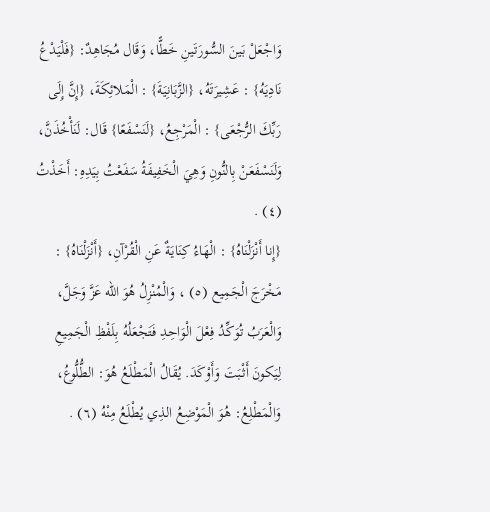وَاجْعَلْ بَينَ السُّورَتَينِ خَطًّا، وَقَال مُجَاهِدٌ: {فَلْيَدْعُ نَادِيَهُ} : عَشِيرَتَهُ، {الزَّبَانِيَةَ} : الْمَلائِكَةَ، {إِنَّ إِلَى رَبِّكَ الرُّجْعَى} : الْمَرْجِعُ، {لَنَسْفَعًا} قَال: لَنَأْخُذَنَّ، وَلَنَسْفَعَنْ بِالنُّونِ وَهِيَ الْخَفِيفَةُ سَفَعْتُ بِيَدِهِ: أَخَذْتُ (٤) .
{إِنا أَنْزَلْنَاهُ} : الْهَاءُ كِنَايَةٌ عَنِ الْقُرْآنِ، {أَنْزَلْنَاهُ} : مَخْرَجَ الْجَمِيع (٥) ، وَالْمُنْزِلُ هُوَ الله عَزَّ وَجَلَّ، وَالْعَرَبُ تُوَكِّدُ فِعْلَ الْوَاحِدِ فَتَجْعَلُهُ بِلَفْظِ الْجَمِيعِ لِيَكونَ أَثْبَتَ وَأَوْكَدَ. يُقَالُ الْمَطْلَعُ هُوَ: الطُّلُّوعُ، وَالْمَطْلِعُ: هُوَ الْمَوْضِعُ الذِي يُطْلَعُ مِنْهُ (٦) .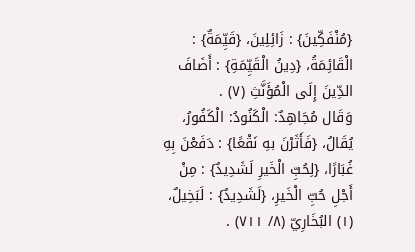{مُنْفَكِّينَ} : زَائِلِينَ، {قَيِّمَةٌ} : الْقَائِمَةُ، {دِينُ الْقَيِّمَةِ} : أَضَافَ الدِّينَ إِلَى الْمُؤَنَّثِ (٧) .
وَقَال مُجَاهِدٌ: الْكَنُودُ: الْكَفُورُ، يُقَالُ، {فَأَثَرْنَ بهِ نَقْعًا} : دَفَعْنَ بِهِ غُبَارًا، {لِحُبِّ الْخَيرِ لَشَدِيدٌ} : مِنْ أَجْلِ حُبِّ الْخَيرِ، {لَشَدِيدٌ} : لَبَخِيلٌ،
(١) البُخَارِيّ (٨/ ٧١١) .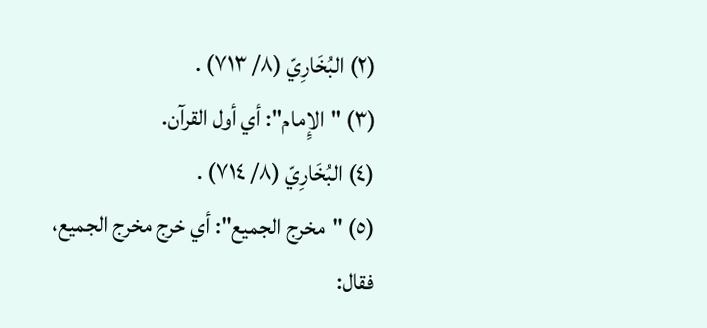(٢) البُخَارِيّ (٨/ ٧١٣) .
(٣) "الإِمام": أي أول القرآن.
(٤) البُخَارِيّ (٨/ ٧١٤) .
(٥) "مخرج الجميع": أي خرج مخرج الجميع، فقال: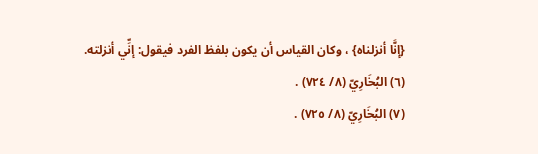{إنَّا أنزلناه} ، وكان القياس أن يكون بلفظ الفرد فيقول: إنِّي أنزلته.
(٦) البُخَارِيّ (٨/ ٧٢٤) .
(٧) البُخَارِيّ (٨/ ٧٢٥) .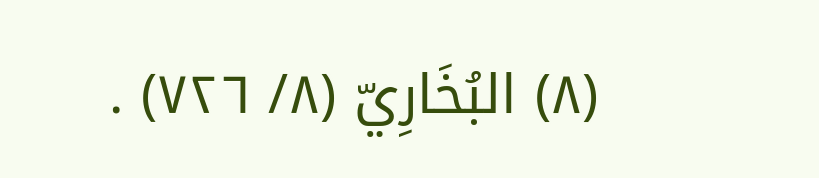(٨) البُخَارِيّ (٨/ ٧٢٦) .